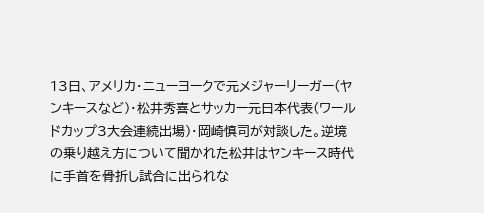13日、アメリカ・ニューヨークで元メジャーリーガー(ヤンキースなど)・松井秀喜とサッカー元日本代表(ワールドカップ3大会連続出場)・岡崎慎司が対談した。逆境の乗り越え方について聞かれた松井はヤンキース時代に手首を骨折し試合に出られな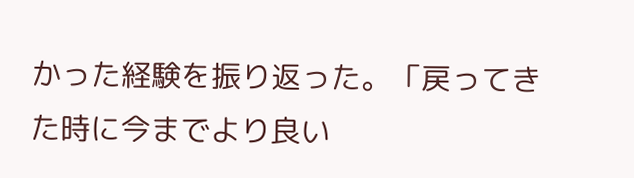かった経験を振り返った。「戻ってきた時に今までより良い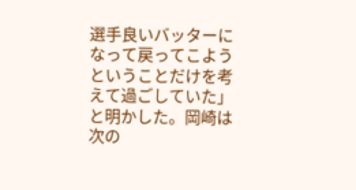選手良いバッターになって戻ってこようということだけを考えて過ごしていた」と明かした。岡崎は次の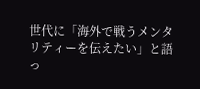世代に「海外で戦うメンタリティーを伝えたい」と語っ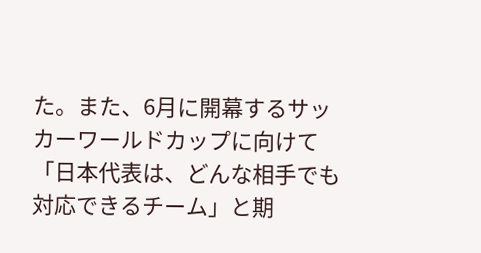た。また、6月に開幕するサッカーワールドカップに向けて「日本代表は、どんな相手でも対応できるチーム」と期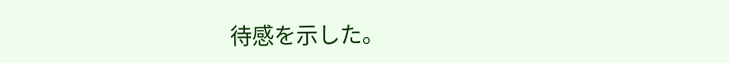待感を示した。